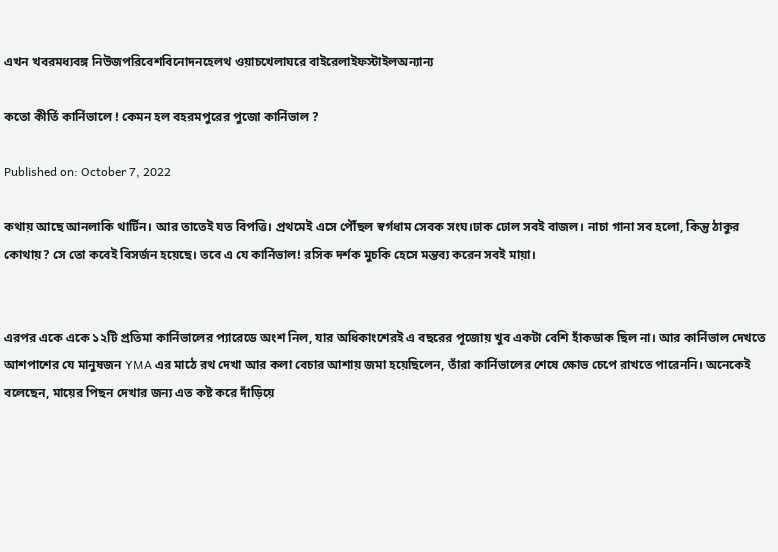এখন খবরমধ্যবঙ্গ নিউজপরিবেশবিনোদনহেলথ ওয়াচখেলাঘরে বাইরেলাইফস্টাইলঅন্যান্য

কতো কীর্তি কার্নিভালে ! কেমন হল বহরমপুরের পুজো কার্নিভাল ?

Published on: October 7, 2022

কথায় আছে আনলাকি থার্টিন। আর তাতেই যত বিপত্তি। প্রথমেই এসে পৌঁছল স্বর্গধাম সেবক সংঘ।ঢাক ঢোল সবই বাজল। নাচা গানা সব হলো, কিন্তু ঠাকুর কোথায়? সে তো কবেই বিসর্জন হয়েছে। তবে এ যে কার্নিভাল! রসিক দর্শক মুচকি হেসে মন্তব্য করেন সবই মায়া।


এরপর একে একে ১২টি প্রতিমা কার্নিভালের প্যারেডে অংশ নিল, যার অধিকাংশেরই এ বছরের পূজোয় খুব একটা বেশি হাঁকডাক ছিল না। আর কার্নিভাল দেখতে আশপাশের যে মানুষজন YMA এর মাঠে রথ দেখা আর কলা বেচার আশায় জমা হয়েছিলেন, তাঁরা কার্নিভালের শেষে ক্ষোভ চেপে রাখতে পারেননি। অনেকেই বলেছেন, মায়ের পিছন দেখার জন্য এত কষ্ট করে দাঁড়িয়ে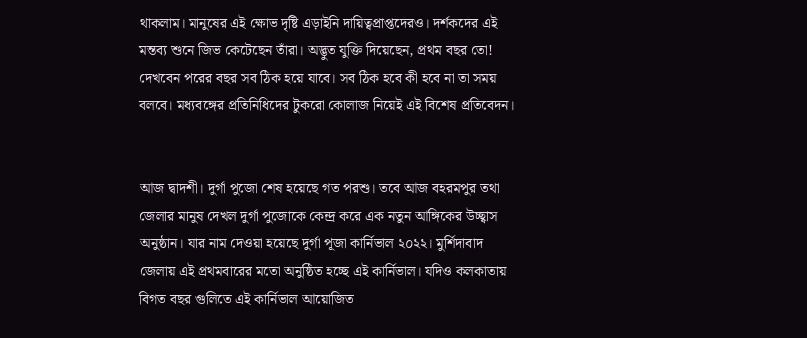থাকলাম। মানুষের এই ক্ষোভ দৃষ্টি এড়াইনি দায়িত্বপ্রাপ্তদেরও। দর্শকদের এই মন্তব্য শুনে জিভ কেটেছেন তাঁরা। অদ্ভুত যুক্তি দিয়েছেন, প্রথম বছর তো! দেখবেন পরের বছর সব ঠিক হয়ে যাবে। সব ঠিক হবে কী হবে না তা সময় বলবে। মধ্যবঙ্গের প্রতিনিধিদের টুকরো কোলাজ নিয়েই এই বিশেষ প্রতিবেদন।


আজ দ্বাদশী। দুর্গা পুজো শেষ হয়েছে গত পরশু। তবে আজ বহরমপুর তথা জেলার মানুষ দেখল দুর্গা পুজোকে কেন্দ্র করে এক নতুন আঙ্গিকের উচ্ছ্বাস অনুষ্ঠান। যার নাম দেওয়া হয়েছে দুর্গা পূজা কার্নিভাল ২০২২। মুর্শিদাবাদ জেলায় এই প্রথমবারের মতো অনুষ্ঠিত হচ্ছে এই কার্নিভাল। যদিও কলকাতায় বিগত বছর গুলিতে এই কার্নিভাল আয়োজিত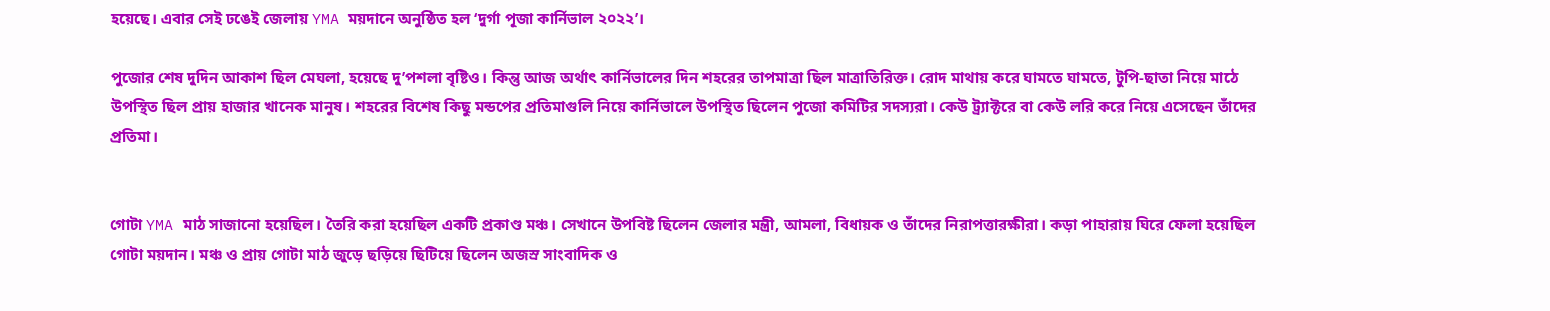হয়েছে। এবার সেই ঢঙেই জেলায় YMA ময়দানে অনুষ্ঠিত হল ‘দুর্গা পূজা কার্নিভাল ২০২২’।

পুজোর শেষ দুদিন আকাশ ছিল মেঘলা, হয়েছে দু’পশলা বৃষ্টিও। কিন্তু আজ অর্থাৎ কার্নিভালের দিন শহরের তাপমাত্রা ছিল মাত্রাতিরিক্ত। রোদ মাথায় করে ঘামতে ঘামতে, টুপি-ছাতা নিয়ে মাঠে উপস্থিত ছিল প্রায় হাজার খানেক মানুষ। শহরের বিশেষ কিছু মন্ডপের প্রতিমাগুলি নিয়ে কার্নিভালে উপস্থিত ছিলেন পুজো কমিটির সদস্যরা। কেউ ট্র্যাক্টরে বা কেউ লরি করে নিয়ে এসেছেন তাঁদের প্রতিমা।


গোটা YMA মাঠ সাজানো হয়েছিল। তৈরি করা হয়েছিল একটি প্রকাণ্ড মঞ্চ। সেখানে উপবিষ্ট ছিলেন জেলার মন্ত্রী, আমলা, বিধায়ক ও তাঁদের নিরাপত্তারক্ষীরা। কড়া পাহারায় ঘিরে ফেলা হয়েছিল গোটা ময়দান। মঞ্চ ও প্রায় গোটা মাঠ জুড়ে ছড়িয়ে ছিটিয়ে ছিলেন অজস্র সাংবাদিক ও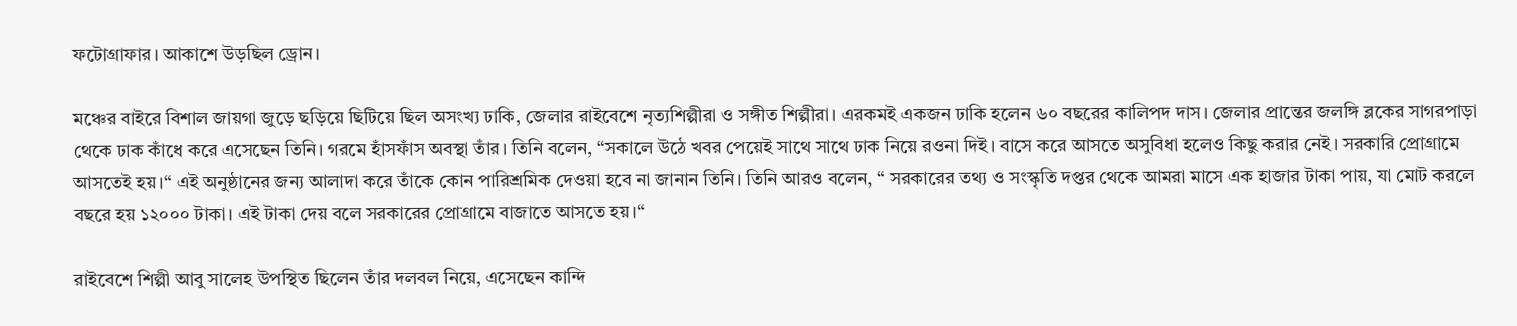ফটোগ্রাফার। আকাশে উড়ছিল ড্রোন।

মঞ্চের বাইরে বিশাল জায়গা জুড়ে ছড়িয়ে ছিটিয়ে ছিল অসংখ্য ঢাকি, জেলার রাইবেশে নৃত্যশিল্পীরা ও সঙ্গীত শিল্পীরা। এরকমই একজন ঢাকি হলেন ৬০ বছরের কালিপদ দাস। জেলার প্রান্তের জলঙ্গি ব্লকের সাগরপাড়া থেকে ঢাক কাঁধে করে এসেছেন তিনি। গরমে হাঁসফাঁস অবস্থা তাঁর। তিনি বলেন, “সকালে উঠে খবর পেয়েই সাথে সাথে ঢাক নিয়ে রওনা দিই। বাসে করে আসতে অসুবিধা হলেও কিছু করার নেই। সরকারি প্রোগ্রামে আসতেই হয়।“ এই অনুষ্ঠানের জন্য আলাদা করে তাঁকে কোন পারিশ্রমিক দেওয়া হবে না জানান তিনি। তিনি আরও বলেন, “ সরকারের তথ্য ও সংস্কৃতি দপ্তর থেকে আমরা মাসে এক হাজার টাকা পায়, যা মোট করলে বছরে হয় ১২০০০ টাকা। এই টাকা দেয় বলে সরকারের প্রোগ্রামে বাজাতে আসতে হয়।“

রাইবেশে শিল্পী আবু সালেহ উপস্থিত ছিলেন তাঁর দলবল নিয়ে, এসেছেন কান্দি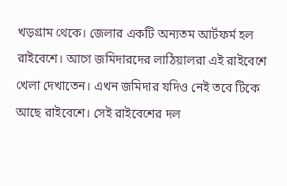খড়গ্রাম থেকে। জেলার একটি অন্যতম আর্টফর্ম হল রাইবেশে। আগে জমিদারদের লাঠিয়ালরা এই রাইবেশে খেলা দেখাতেন। এখন জমিদার যদিও নেই তবে টিকে আছে রাইবেশে। সেই রাইবেশের দল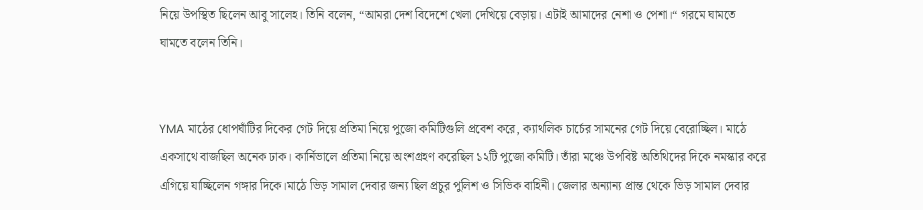নিয়ে উপস্থিত ছিলেন আবু সালেহ। তিনি বলেন, “আমরা দেশ বিদেশে খেলা দেখিয়ে বেড়ায়। এটাই আমাদের নেশা ও পেশা।“ গরমে ঘামতে ঘামতে বলেন তিনি।


YMA মাঠের ধোপঘাঁটির দিকের গেট দিয়ে প্রতিমা নিয়ে পুজো কমিটিগুলি প্রবেশ করে, ক্যাথলিক চার্চের সামনের গেট দিয়ে বেরোচ্ছিল। মাঠে একসাথে বাজছিল অনেক ঢাক। কার্নিভালে প্রতিমা নিয়ে অংশগ্রহণ করেছিল ১২টি পুজো কমিটি। তাঁরা মঞ্চে উপবিষ্ট অতিথিদের দিকে নমস্কার করে এগিয়ে যাচ্ছিলেন গঙ্গার দিকে।মাঠে ভিড় সামাল দেবার জন্য ছিল প্রচুর পুলিশ ও সিভিক বাহিনী। জেলার অন্যান্য প্রান্ত থেকে ভিড় সামাল দেবার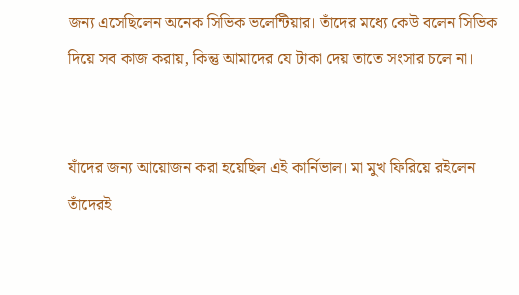জন্য এসেছিলেন অনেক সিভিক ভলেন্টিয়ার। তাঁদের মধ্যে কেউ বলেন সিভিক দিয়ে সব কাজ করায়, কিন্তু আমাদের যে টাকা দেয় তাতে সংসার চলে না।


যাঁদের জন্য আয়োজন করা হয়েছিল এই কার্নিভাল। মা মুখ ফিরিয়ে রইলেন তাঁদেরই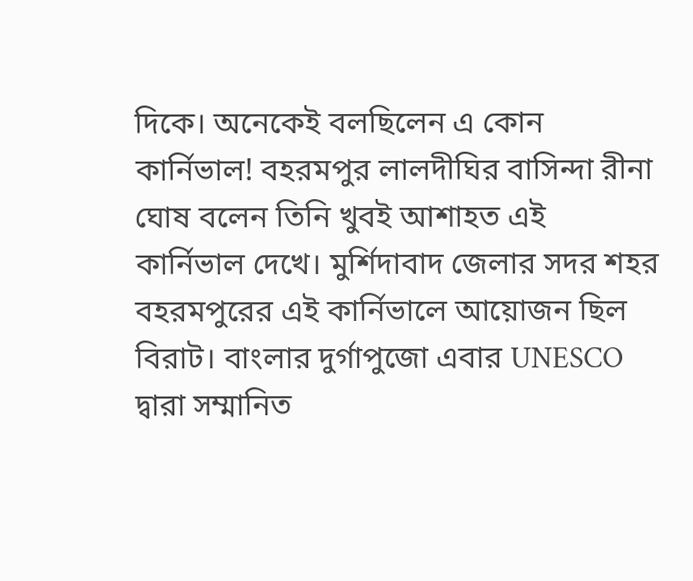দিকে। অনেকেই বলছিলেন এ কোন কার্নিভাল! বহরমপুর লালদীঘির বাসিন্দা রীনা ঘোষ বলেন তিনি খুবই আশাহত এই কার্নিভাল দেখে। মুর্শিদাবাদ জেলার সদর শহর বহরমপুরের এই কার্নিভালে আয়োজন ছিল বিরাট। বাংলার দুর্গাপুজো এবার UNESCO দ্বারা সম্মানিত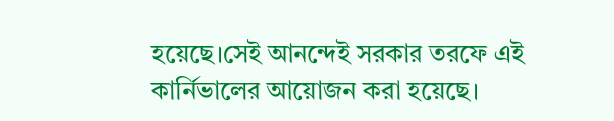হয়েছে।সেই আনন্দেই সরকার তরফে এই কার্নিভালের আয়োজন করা হয়েছে।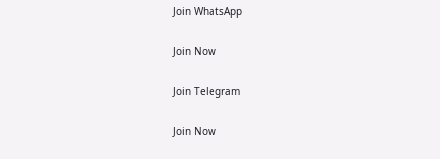Join WhatsApp

Join Now

Join Telegram

Join Now